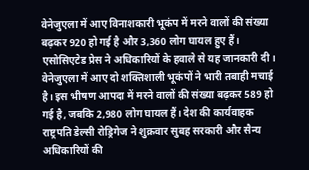वेनेजुएला में आए विनाशकारी भूकंप में मरने वालों की संख्या बढ़कर 920 हो गई है और 3,360 लोग घायल हुए हैं। एसोसिएटेड प्रेस ने अधिकारियों के हवाले से यह जानकारी दी।
वेनेजुएला में आए दो शक्तिशाली भूकंपों ने भारी तबाही मचाई है। इस भीषण आपदा में मरने वालों की संख्या बढ़कर 589 हो गई है, जबकि 2,980 लोग घायल हैं। देश की कार्यवाहक राष्ट्रपति डेल्सी रोड्रिगेज ने शुक्रवार सुबह सरकारी और सैन्य अधिकारियों की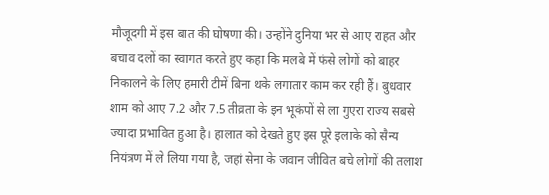मौजूदगी में इस बात की घोषणा की। उन्होंने दुनिया भर से आए राहत और बचाव दलों का स्वागत करते हुए कहा कि मलबे में फंसे लोगों को बाहर निकालने के लिए हमारी टीमें बिना थके लगातार काम कर रही हैं। बुधवार शाम को आए 7.2 और 7.5 तीव्रता के इन भूकंपों से ला गुएरा राज्य सबसे ज्यादा प्रभावित हुआ है। हालात को देखते हुए इस पूरे इलाके को सैन्य नियंत्रण में ले लिया गया है, जहां सेना के जवान जीवित बचे लोगों की तलाश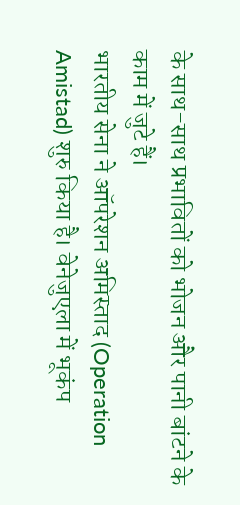के साथ-साथ प्रभावितों को भोजन और पानी बांटने के काम में जुटे हैं।
भारतीय सेना ने ऑपरेशन अमिस्ताद (Operation Amistad) शुरु किया है। वेनेजुएला में भूकंप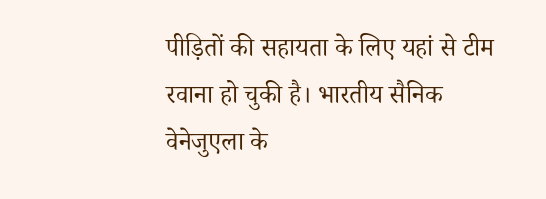पीड़ितों की सहायता के लिए यहां से टीम रवाना हो चुकी है। भारतीय सैनिक वेनेजुएला के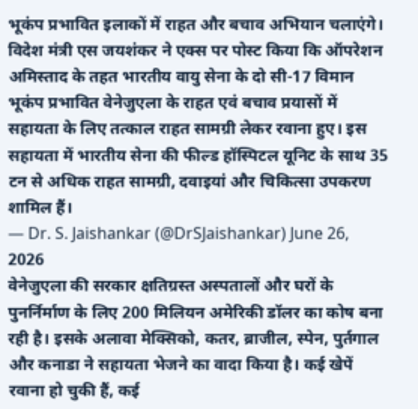भूकंप प्रभावित इलाकों में राहत और बचाव अभियान चलाएंगे। विदेश मंत्री एस जयशंकर ने एक्स पर पोस्ट किया कि ऑपरेशन अमिस्ताद के तहत भारतीय वायु सेना के दो सी-17 विमान भूकंप प्रभावित वेनेजुएला के राहत एवं बचाव प्रयासों में सहायता के लिए तत्काल राहत सामग्री लेकर रवाना हुए। इस सहायता में भारतीय सेना की फील्ड हॉस्पिटल यूनिट के साथ 35 टन से अधिक राहत सामग्री, दवाइयां और चिकित्सा उपकरण शामिल हैं।
— Dr. S. Jaishankar (@DrSJaishankar) June 26, 2026
वेनेजुएला की सरकार क्षतिग्रस्त अस्पतालों और घरों के पुनर्निर्माण के लिए 200 मिलियन अमेरिकी डॉलर का कोष बना रही है। इसके अलावा मेक्सिको, कतर, ब्राजील, स्पेन, पुर्तगाल और कनाडा ने सहायता भेजने का वादा किया है। कई खेपें रवाना हो चुकी हैं, कई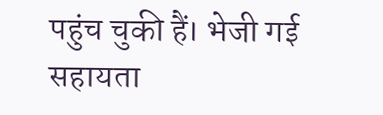पहुंच चुकी हैं। भेजी गई सहायता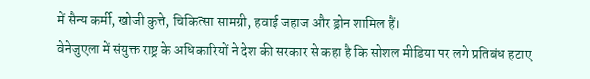में सैन्य कर्मी, खोजी कुत्ते, चिकित्सा सामग्री, हवाई जहाज और ड्रोन शामिल हैं।
वेनेजुएला में संयुक्त राष्ट्र के अधिकारियों ने देश की सरकार से कहा है कि सोशल मीडिया पर लगे प्रतिबंध हटाए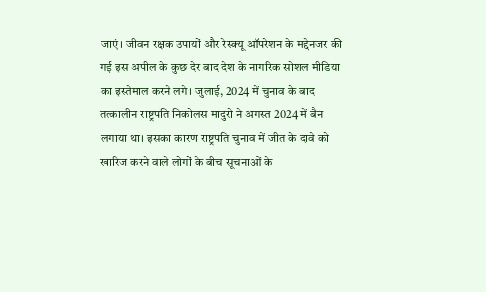जाएं। जीवन रक्षक उपायों और रेस्क्यू ऑपरेशन के मद्देनजर की गई इस अपील के कुछ देर बाद देश के नागरिक सोशल मीडिया का इस्तेमाल करने लगे। जुलाई, 2024 में चुनाव के बाद तत्कालीन राष्ट्रपति निकोलस मादुरो ने अगस्त 2024 में बैन लगाया था। इसका कारण राष्ट्रपति चुनाव में जीत के दावे को खारिज करने वाले लोगों के बीच सूचनाओं के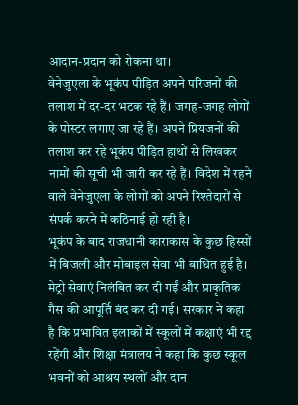आदान-प्रदान को रोकना था।
वेनेजुएला के भूकंप पीड़ित अपने परिजनों की तलाश में दर-दर भटक रहे हैं। जगह-जगह लोगों के पोस्टर लगाए जा रहे हैं। अपने प्रियजनों की तलाश कर रहे भूकंप पीड़ित हाथों से लिखकर नामों की सूची भी जारी कर रहे हैं। विदेश में रहने वाले वेनेजुएला के लोगों को अपने रिश्तेदारों से संपर्क करने में कठिनाई हो रही है।
भूकंप के बाद राजधानी काराकास के कुछ हिस्सों में बिजली और मोबाइल सेवा भी बाधित हुई है। मेट्रो सेवाएं निलंबित कर दी गईं और प्राकृतिक गैस की आपूर्ति बंद कर दी गई। सरकार ने कहा है कि प्रभावित इलाकों में स्कूलों में कक्षाएं भी रद्द रहेंगी और शिक्षा मंत्रालय ने कहा कि कुछ स्कूल भवनों को आश्रय स्थलों और दान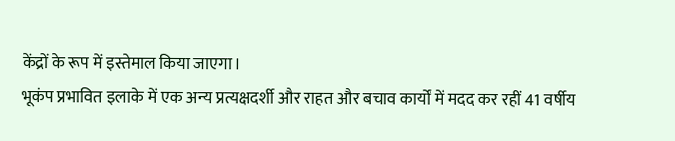केंद्रों के रूप में इस्तेमाल किया जाएगा।
भूकंप प्रभावित इलाके में एक अन्य प्रत्यक्षदर्शी और राहत और बचाव कार्यों में मदद कर रहीं 41 वर्षीय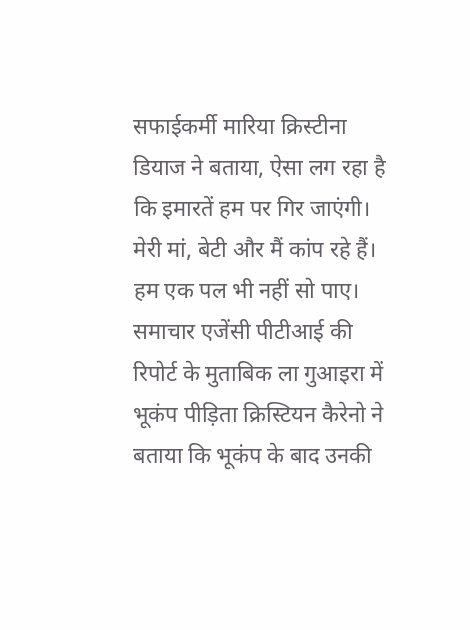सफाईकर्मी मारिया क्रिस्टीना डियाज ने बताया, ऐसा लग रहा है कि इमारतें हम पर गिर जाएंगी। मेरी मां, बेटी और मैं कांप रहे हैं। हम एक पल भी नहीं सो पाए।
समाचार एजेंसी पीटीआई की रिपोर्ट के मुताबिक ला गुआइरा में भूकंप पीड़िता क्रिस्टियन कैरेनो ने बताया कि भूकंप के बाद उनकी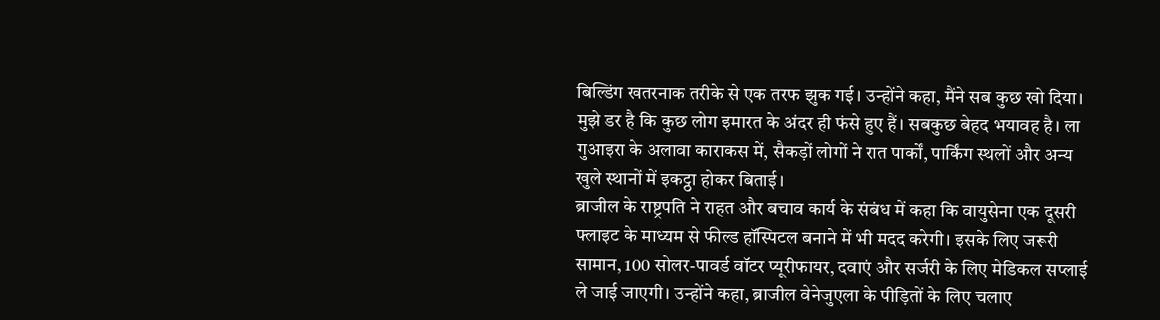बिल्डिंग खतरनाक तरीके से एक तरफ झुक गई। उन्होंने कहा, मैंने सब कुछ खो दिया। मुझे डर है कि कुछ लोग इमारत के अंदर ही फंसे हुए हैं। सबकुछ बेहद भयावह है। ला गुआइरा के अलावा काराकस में, सैकड़ों लोगों ने रात पार्कों, पार्किंग स्थलों और अन्य खुले स्थानों में इकट्ठा होकर बिताई।
ब्राजील के राष्ट्रपति ने राहत और बचाव कार्य के संबंध में कहा कि वायुसेना एक दूसरी फ्लाइट के माध्यम से फील्ड हॉस्पिटल बनाने में भी मदद करेगी। इसके लिए जरूरी सामान, 100 सोलर-पावर्ड वॉटर प्यूरीफायर, दवाएं और सर्जरी के लिए मेडिकल सप्लाई ले जाई जाएगी। उन्होंने कहा, ब्राजील वेनेजुएला के पीड़ितों के लिए चलाए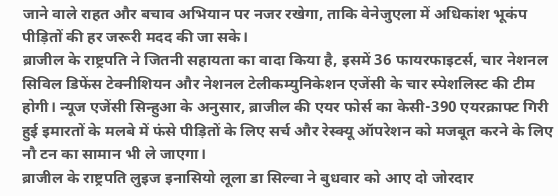जाने वाले राहत और बचाव अभियान पर नजर रखेगा, ताकि वेनेजुएला में अधिकांश भूकंप पीड़ितों की हर जरूरी मदद की जा सके।
ब्राजील के राष्ट्रपति ने जितनी सहायता का वादा किया है, इसमें 36 फायरफाइटर्स, चार नेशनल सिविल डिफेंस टेक्नीशियन और नेशनल टेलीकम्युनिकेशन एजेंसी के चार स्पेशलिस्ट की टीम होगी। न्यूज एजेंसी सिन्हुआ के अनुसार, ब्राजील की एयर फोर्स का केसी-390 एयरक्राफ्ट गिरी हुई इमारतों के मलबे में फंसे पीड़ितों के लिए सर्च और रेस्क्यू ऑपरेशन को मजबूत करने के लिए नौ टन का सामान भी ले जाएगा।
ब्राजील के राष्ट्रपति लुइज इनासियो लूला डा सिल्वा ने बुधवार को आए दो जोरदार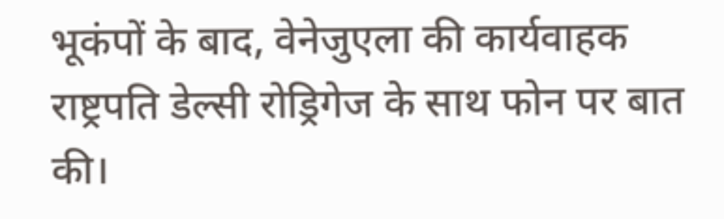भूकंपों के बाद, वेनेजुएला की कार्यवाहक राष्ट्रपति डेल्सी रोड्रिगेज के साथ फोन पर बात की।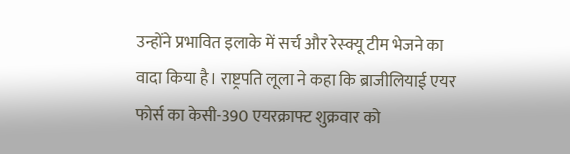उन्होंने प्रभावित इलाके में सर्च और रेस्क्यू टीम भेजने का वादा किया है। राष्ट्रपति लूला ने कहा कि ब्राजीलियाई एयर फोर्स का केसी-390 एयरक्राफ्ट शुक्रवार को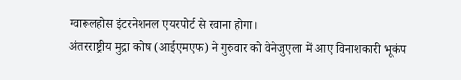ग्वारूलहोस इंटरनेशनल एयरपोर्ट से रवाना होगा।
अंतरराष्ट्रीय मुद्रा कोष (आईएमएफ) ने गुरुवार को वेनेजुएला में आए विनाशकारी भूकंप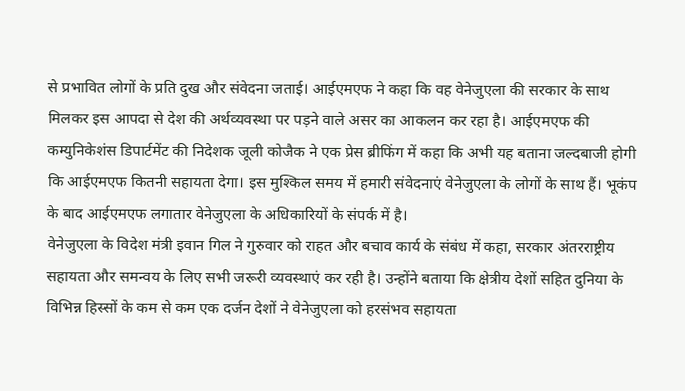से प्रभावित लोगों के प्रति दुख और संवेदना जताई। आईएमएफ ने कहा कि वह वेनेजुएला की सरकार के साथ मिलकर इस आपदा से देश की अर्थव्यवस्था पर पड़ने वाले असर का आकलन कर रहा है। आईएमएफ की कम्युनिकेशंस डिपार्टमेंट की निदेशक जूली कोजैक ने एक प्रेस ब्रीफिंग में कहा कि अभी यह बताना जल्दबाजी होगी कि आईएमएफ कितनी सहायता देगा। इस मुश्किल समय में हमारी संवेदनाएं वेनेजुएला के लोगों के साथ हैं। भूकंप के बाद आईएमएफ लगातार वेनेजुएला के अधिकारियों के संपर्क में है।
वेनेजुएला के विदेश मंत्री इवान गिल ने गुरुवार को राहत और बचाव कार्य के संबंध में कहा, सरकार अंतरराष्ट्रीय सहायता और समन्वय के लिए सभी जरूरी व्यवस्थाएं कर रही है। उन्होंने बताया कि क्षेत्रीय देशों सहित दुनिया के विभिन्न हिस्सों के कम से कम एक दर्जन देशों ने वेनेजुएला को हरसंभव सहायता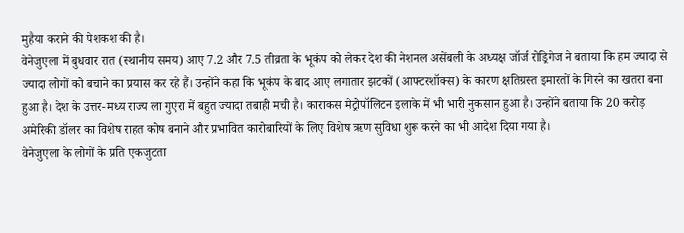मुहैया कराने की पेशकश की है।
वेनेजुएला में बुधवार रात (स्थानीय समय) आए 7.2 और 7.5 तीव्रता के भूकंप को लेकर देश की नेशनल असेंबली के अध्यक्ष जॉर्ज रोड्रिगेज ने बताया कि हम ज्यादा से ज्यादा लोगों को बचाने का प्रयास कर रहे हैं। उन्होंने कहा कि भूकंप के बाद आए लगातार झटकों (आफ्टरशॉक्स) के कारण क्षतिग्रस्त इमारतों के गिरने का खतरा बना हुआ है। देश के उत्तर-मध्य राज्य ला गुएरा में बहुत ज्यादा तबाही मची है। काराकस मेट्रोपॉलिटन इलाके में भी भारी नुकसान हुआ है। उन्होंने बताया कि 20 करोड़ अमेरिकी डॉलर का विशेष राहत कोष बनाने और प्रभावित कारोबारियों के लिए विशेष ऋण सुविधा शुरू करने का भी आदेश दिया गया है।
वेनेजुएला के लोगों के प्रति एकजुटता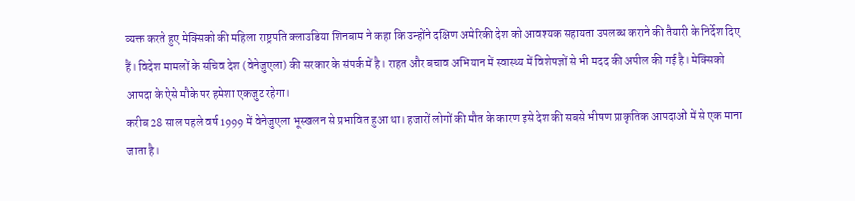व्यक्त करते हुए मेक्सिको की महिला राष्ट्रपति क्लाउडिया शिनबाम ने कहा कि उन्होंने दक्षिण अमेरिकी देश को आवश्यक सहायता उपलब्ध कराने की तैयारी के निर्देश दिए हैं। विदेश मामलों के सचिव देश (वेनेजुएला) की सरकार के संपर्क में है। राहत और बचाव अभियान में स्वास्थ्य में विशेषज्ञों से भी मदद की अपील की गई है। मेक्सिको आपदा के ऐसे मौके पर हमेशा एकजुट रहेगा।
करीब 28 साल पहले वर्ष 1999 में वेनेजुएला भूस्खलन से प्रभावित हुआ था। हजारों लोगों की मौत के कारण इसे देश की सबसे भीषण प्राकृतिक आपदाओं में से एक माना जाता है।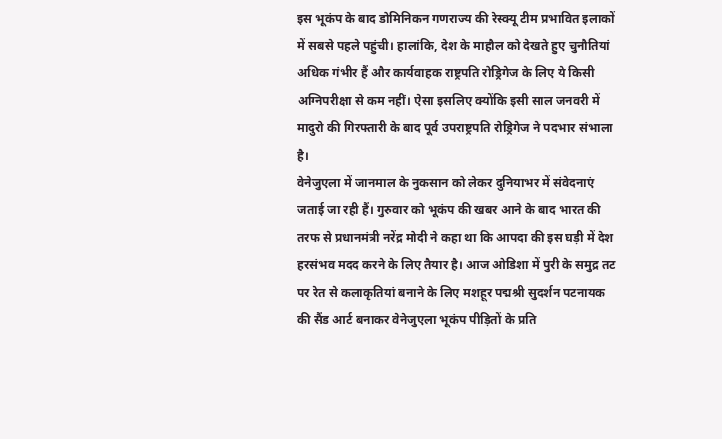इस भूकंप के बाद डोमिनिकन गणराज्य की रेस्क्यू टीम प्रभावित इलाकों में सबसे पहले पहुंची। हालांकि, देश के माहौल को देखते हुए चुनौतियां अधिक गंभीर हैं और कार्यवाहक राष्ट्रपति रोड्रिगेज के लिए ये किसी अग्निपरीक्षा से कम नहीं। ऐसा इसलिए क्योंकि इसी साल जनवरी में मादुरो की गिरफ्तारी के बाद पूर्व उपराष्ट्रपति रोड्रिगेज ने पदभार संभाला है।
वेनेजुएला में जानमाल के नुकसान को लेकर दुनियाभर में संवेदनाएं जताई जा रही हैं। गुरुवार को भूकंप की खबर आने के बाद भारत की तरफ से प्रधानमंत्री नरेंद्र मोदी ने कहा था कि आपदा की इस घड़ी में देश हरसंभव मदद करने के लिए तैयार है। आज ओडिशा में पुरी के समुद्र तट पर रेत से कलाकृतियां बनाने के लिए मशहूर पद्मश्री सुदर्शन पटनायक की सैंड आर्ट बनाकर वेनेजुएला भूकंप पीड़ितों के प्रति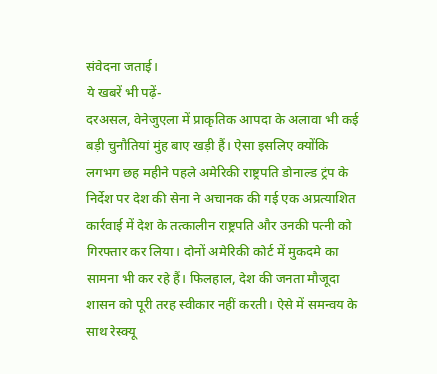संवेदना जताई।
ये खबरें भी पढ़ें-
दरअसल, वेनेजुएला में प्राकृतिक आपदा के अलावा भी कई बड़ी चुनौतियां मुंह बाए खड़ी हैं। ऐसा इसलिए क्योंकि लगभग छह महीने पहले अमेरिकी राष्ट्रपति डोनाल्ड ट्रंप के निर्देश पर देश की सेना ने अचानक की गई एक अप्रत्याशित कार्रवाई में देश के तत्कालीन राष्ट्रपति और उनकी पत्नी को गिरफ्तार कर लिया। दोनों अमेरिकी कोर्ट में मुकदमे का सामना भी कर रहे हैं। फिलहाल, देश की जनता मौजूदा शासन को पूरी तरह स्वीकार नहीं करती। ऐसे में समन्वय के साथ रेस्क्यू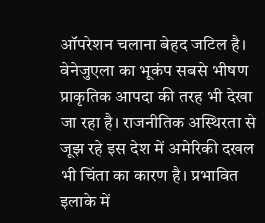ऑपरेशन चलाना बेहद जटिल है।
वेनेजुएला का भूकंप सबसे भीषण प्राकृतिक आपदा की तरह भी देखा जा रहा है। राजनीतिक अस्थिरता से जूझ रहे इस देश में अमेरिकी दखल भी चिंता का कारण है। प्रभावित इलाके में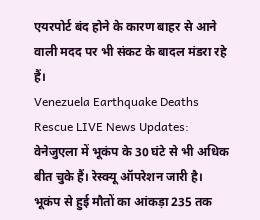एयरपोर्ट बंद होने के कारण बाहर से आने वाली मदद पर भी संकट के बादल मंडरा रहे हैं।
Venezuela Earthquake Deaths Rescue LIVE News Updates: वेनेजुएला में भूकंप के 30 घंटे से भी अधिक बीत चुके हैं। रेस्क्यू ऑपरेशन जारी है। भूकंप से हुई मौतों का आंकड़ा 235 तक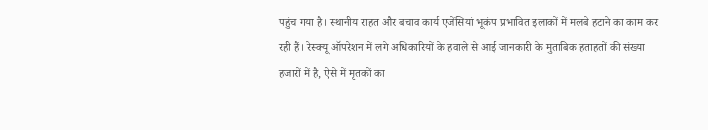पहुंच गया है। स्थानीय राहत और बचाव कार्य एजेंसियां भूकंप प्रभावित इलाकों में मलबे हटाने का काम कर रही हैं। रेस्क्यू ऑपरेशन में लगे अधिकारियों के हवाले से आई जानकारी के मुताबिक हताहतों की संख्या हजारों में है, ऐसे में मृतकों का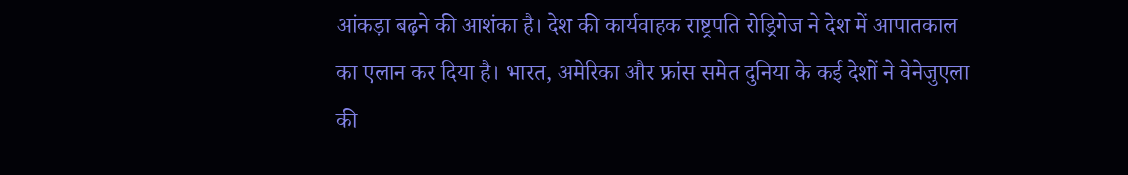आंकड़ा बढ़ने की आशंका है। देश की कार्यवाहक राष्ट्रपति रोड्रिगेज ने देश में आपातकाल का एलान कर दिया है। भारत, अमेरिका और फ्रांस समेत दुनिया के कई देशों ने वेनेजुएला की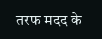तरफ मदद के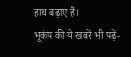हाथ बढ़ाए हैं।
भूकंप की ये खबरें भी पढ़ें-